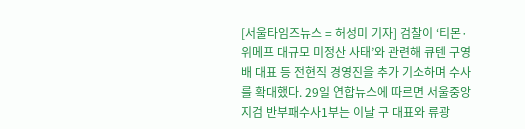[서울타임즈뉴스 = 허성미 기자] 검찰이 ‘티몬·위메프 대규모 미정산 사태’와 관련해 큐텐 구영배 대표 등 전현직 경영진을 추가 기소하며 수사를 확대했다. 29일 연합뉴스에 따르면 서울중앙지검 반부패수사1부는 이날 구 대표와 류광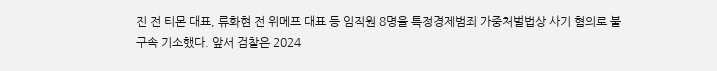진 전 티몬 대표, 류화현 전 위메프 대표 등 임직원 8명을 특정경제범죄 가중처벌법상 사기 혐의로 불구속 기소했다. 앞서 검찰은 2024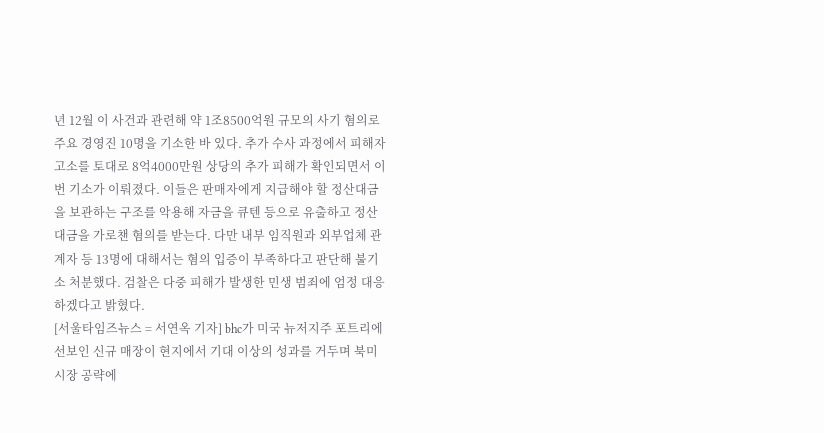년 12월 이 사건과 관련해 약 1조8500억원 규모의 사기 혐의로 주요 경영진 10명을 기소한 바 있다. 추가 수사 과정에서 피해자 고소를 토대로 8억4000만원 상당의 추가 피해가 확인되면서 이번 기소가 이뤄졌다. 이들은 판매자에게 지급해야 할 정산대금을 보관하는 구조를 악용해 자금을 큐텐 등으로 유출하고 정산대금을 가로챈 혐의를 받는다. 다만 내부 임직원과 외부업체 관계자 등 13명에 대해서는 혐의 입증이 부족하다고 판단해 불기소 처분했다. 검찰은 다중 피해가 발생한 민생 범죄에 엄정 대응하겠다고 밝혔다.
[서울타임즈뉴스 = 서연옥 기자] bhc가 미국 뉴저지주 포트리에 선보인 신규 매장이 현지에서 기대 이상의 성과를 거두며 북미 시장 공략에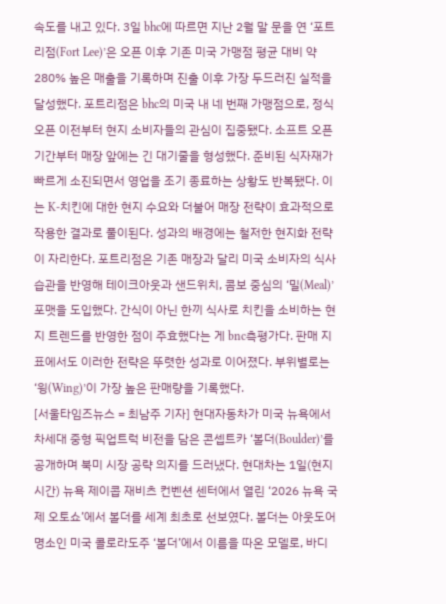속도를 내고 있다. 3일 bhc에 따르면 지난 2월 말 문을 연 ‘포트리점(Fort Lee)’은 오픈 이후 기존 미국 가맹점 평균 대비 약 280% 높은 매출을 기록하며 진출 이후 가장 두드러진 실적을 달성했다. 포트리점은 bhc의 미국 내 네 번째 가맹점으로, 정식 오픈 이전부터 현지 소비자들의 관심이 집중됐다. 소프트 오픈 기간부터 매장 앞에는 긴 대기줄을 형성했다. 준비된 식자재가 빠르게 소진되면서 영업을 조기 종료하는 상황도 반복됐다. 이는 K-치킨에 대한 현지 수요와 더불어 매장 전략이 효과적으로 작용한 결과로 풀이된다. 성과의 배경에는 철저한 현지화 전략이 자리한다. 포트리점은 기존 매장과 달리 미국 소비자의 식사 습관을 반영해 테이크아웃과 샌드위치, 콤보 중심의 ‘밀(Meal)’ 포맷을 도입했다. 간식이 아닌 한끼 식사로 치킨을 소비하는 현지 트렌드를 반영한 점이 주효했다는 게 bnc측평가다. 판매 지표에서도 이러한 전략은 뚜렷한 성과로 이어졌다. 부위별로는 ‘윙(Wing)’이 가장 높은 판매량을 기록했다.
[서울타임즈뉴스 = 최남주 기자] 현대자동차가 미국 뉴욕에서 차세대 중형 픽업트럭 비전을 담은 콘셉트카 ‘볼더(Boulder)’를 공개하며 북미 시장 공략 의지를 드러냈다. 현대차는 1일(현지시간) 뉴욕 제이콥 재비츠 컨벤션 센터에서 열린 ‘2026 뉴욕 국제 오토쇼’에서 볼더를 세계 최초로 선보였다. 볼더는 아웃도어 명소인 미국 콜로라도주 ‘볼더’에서 이름을 따온 모델로, 바디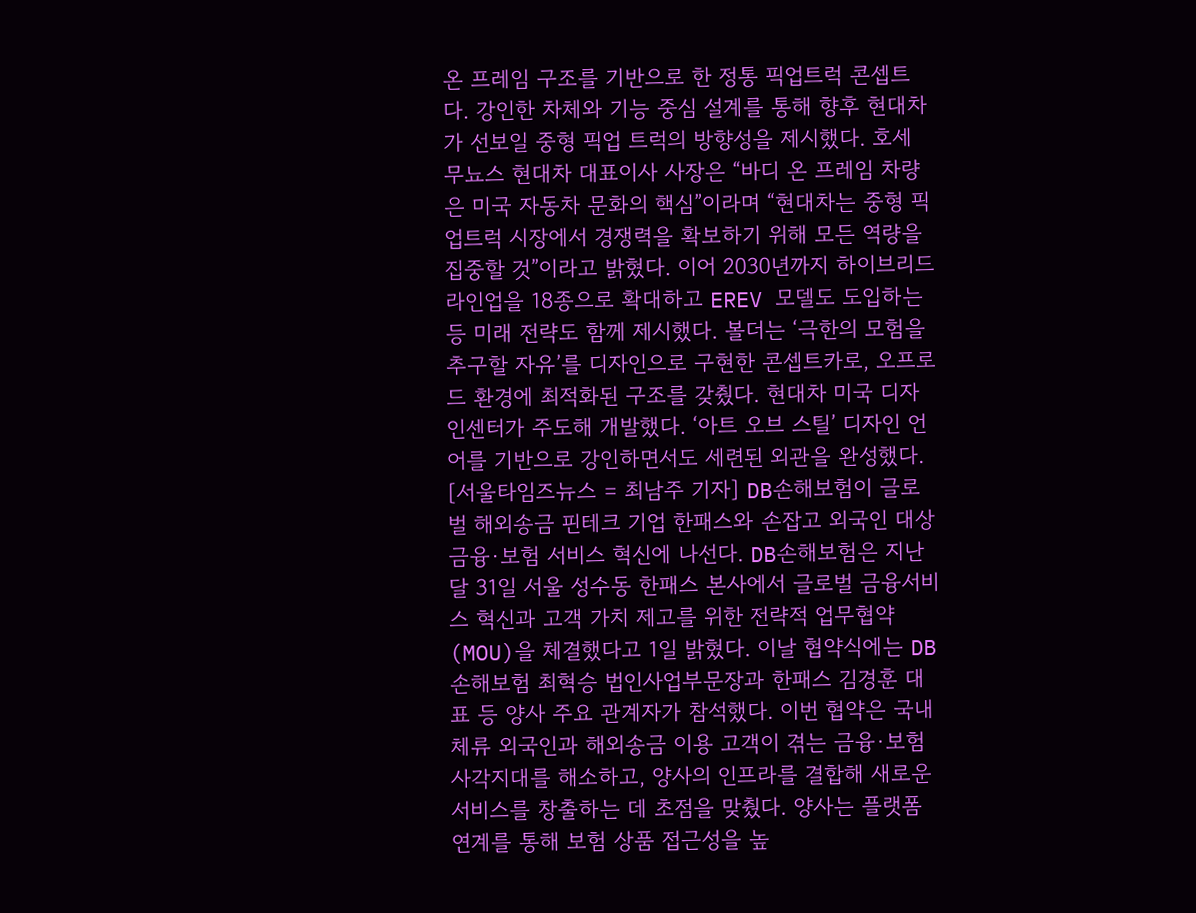온 프레임 구조를 기반으로 한 정통 픽업트럭 콘셉트다. 강인한 차체와 기능 중심 설계를 통해 향후 현대차가 선보일 중형 픽업 트럭의 방향성을 제시했다. 호세 무뇨스 현대차 대표이사 사장은 “바디 온 프레임 차량은 미국 자동차 문화의 핵심”이라며 “현대차는 중형 픽업트럭 시장에서 경쟁력을 확보하기 위해 모든 역량을 집중할 것”이라고 밝혔다. 이어 2030년까지 하이브리드 라인업을 18종으로 확대하고 EREV 모델도 도입하는 등 미래 전략도 함께 제시했다. 볼더는 ‘극한의 모험을 추구할 자유’를 디자인으로 구현한 콘셉트카로, 오프로드 환경에 최적화된 구조를 갖췄다. 현대차 미국 디자인센터가 주도해 개발했다. ‘아트 오브 스틸’ 디자인 언어를 기반으로 강인하면서도 세련된 외관을 완성했다.
[서울타임즈뉴스 = 최남주 기자] DB손해보험이 글로벌 해외송금 핀테크 기업 한패스와 손잡고 외국인 대상 금융·보험 서비스 혁신에 나선다. DB손해보험은 지난달 31일 서울 성수동 한패스 본사에서 글로벌 금융서비스 혁신과 고객 가치 제고를 위한 전략적 업무협약(MOU)을 체결했다고 1일 밝혔다. 이날 협약식에는 DB손해보험 최혁승 법인사업부문장과 한패스 김경훈 대표 등 양사 주요 관계자가 참석했다. 이번 협약은 국내 체류 외국인과 해외송금 이용 고객이 겪는 금융·보험 사각지대를 해소하고, 양사의 인프라를 결합해 새로운 서비스를 창출하는 데 초점을 맞췄다. 양사는 플랫폼 연계를 통해 보험 상품 접근성을 높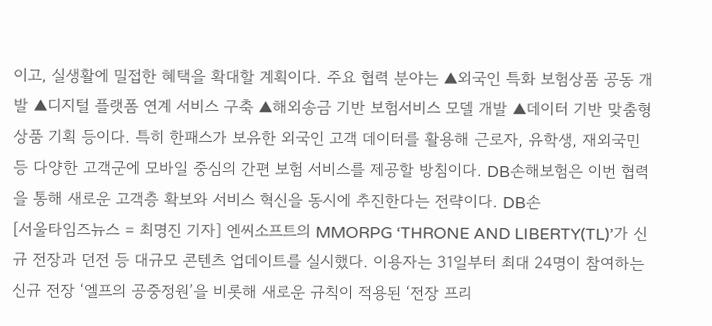이고, 실생활에 밀접한 혜택을 확대할 계획이다. 주요 협력 분야는 ▲외국인 특화 보험상품 공동 개발 ▲디지털 플랫폼 연계 서비스 구축 ▲해외송금 기반 보험서비스 모델 개발 ▲데이터 기반 맞춤형 상품 기획 등이다. 특히 한패스가 보유한 외국인 고객 데이터를 활용해 근로자, 유학생, 재외국민 등 다양한 고객군에 모바일 중심의 간편 보험 서비스를 제공할 방침이다. DB손해보험은 이번 협력을 통해 새로운 고객층 확보와 서비스 혁신을 동시에 추진한다는 전략이다. DB손
[서울타임즈뉴스 = 최명진 기자] 엔씨소프트의 MMORPG ‘THRONE AND LIBERTY(TL)’가 신규 전장과 던전 등 대규모 콘텐츠 업데이트를 실시했다. 이용자는 31일부터 최대 24명이 참여하는 신규 전장 ‘엘프의 공중정원’을 비롯해 새로운 규칙이 적용된 ‘전장 프리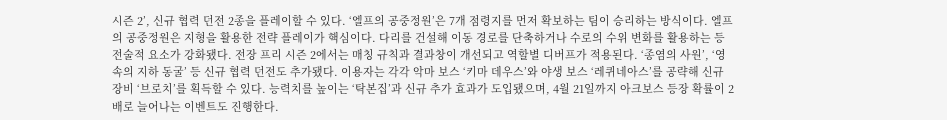시즌 2’, 신규 협력 던전 2종을 플레이할 수 있다. ‘엘프의 공중정원’은 7개 점령지를 먼저 확보하는 팀이 승리하는 방식이다. 엘프의 공중정원은 지형을 활용한 전략 플레이가 핵심이다. 다리를 건설해 이동 경로를 단축하거나 수로의 수위 변화를 활용하는 등 전술적 요소가 강화됐다. 전장 프리 시즌 2에서는 매칭 규칙과 결과창이 개선되고 역할별 디버프가 적용된다. ‘종염의 사원’, ‘영속의 지하 동굴’ 등 신규 협력 던전도 추가됐다. 이용자는 각각 악마 보스 ‘키마 데우스’와 야생 보스 ‘레퀴네아스’를 공략해 신규 장비 ‘브로치’를 획득할 수 있다. 능력치를 높이는 ‘탁본집’과 신규 추가 효과가 도입됐으며, 4월 21일까지 아크보스 등장 확률이 2배로 늘어나는 이벤트도 진행한다.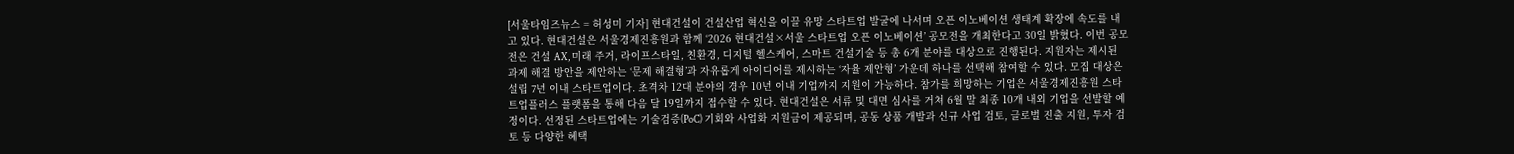[서울타임즈뉴스 = 허성미 기자] 현대건설이 건설산업 혁신을 이끌 유망 스타트업 발굴에 나서며 오픈 이노베이션 생태계 확장에 속도를 내고 있다. 현대건설은 서울경제진흥원과 함께 ‘2026 현대건설×서울 스타트업 오픈 이노베이션’ 공모전을 개최한다고 30일 밝혔다. 이번 공모전은 건설 AX, 미래 주거, 라이프스타일, 친환경, 디지털 헬스케어, 스마트 건설기술 등 총 6개 분야를 대상으로 진행된다. 지원자는 제시된 과제 해결 방안을 제안하는 ‘문제 해결형’과 자유롭게 아이디어를 제시하는 ‘자율 제안형’ 가운데 하나를 선택해 참여할 수 있다. 모집 대상은 설립 7년 이내 스타트업이다. 초격차 12대 분야의 경우 10년 이내 기업까지 지원이 가능하다. 참가를 희망하는 기업은 서울경제진흥원 스타트업플러스 플랫폼을 통해 다음 달 19일까지 접수할 수 있다. 현대건설은 서류 및 대면 심사를 거쳐 6월 말 최종 10개 내외 기업을 선발할 예정이다. 선정된 스타트업에는 기술검증(PoC) 기회와 사업화 지원금이 제공되며, 공동 상품 개발과 신규 사업 검토, 글로벌 진출 지원, 투자 검토 등 다양한 혜택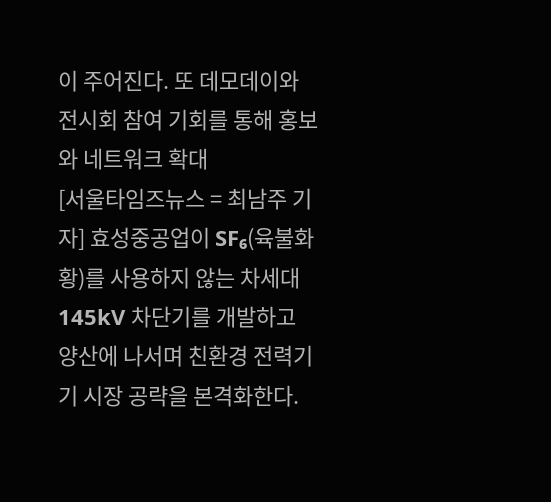이 주어진다. 또 데모데이와 전시회 참여 기회를 통해 홍보와 네트워크 확대
[서울타임즈뉴스 = 최남주 기자] 효성중공업이 SF₆(육불화황)를 사용하지 않는 차세대 145kV 차단기를 개발하고 양산에 나서며 친환경 전력기기 시장 공략을 본격화한다.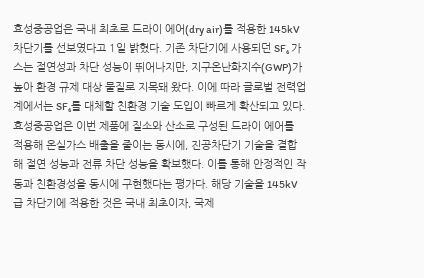효성중공업은 국내 최초로 드라이 에어(dry air)를 적용한 145kV 차단기를 선보였다고 1일 밝혔다. 기존 차단기에 사용되던 SF₆ 가스는 절연성과 차단 성능이 뛰어나지만, 지구온난화지수(GWP)가 높아 환경 규제 대상 물질로 지목돼 왔다. 이에 따라 글로벌 전력업계에서는 SF₆를 대체할 친환경 기술 도입이 빠르게 확산되고 있다. 효성중공업은 이번 제품에 질소와 산소로 구성된 드라이 에어를 적용해 온실가스 배출을 줄이는 동시에, 진공차단기 기술을 결합해 절연 성능과 전류 차단 성능을 확보했다. 이를 통해 안정적인 작동과 친환경성을 동시에 구현했다는 평가다. 해당 기술을 145kV급 차단기에 적용한 것은 국내 최초이자, 국제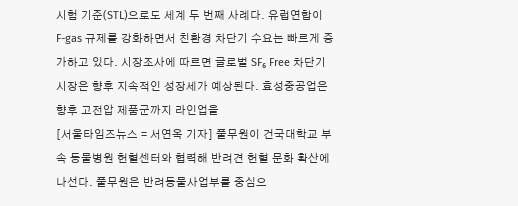시험 기준(STL)으로도 세계 두 번째 사례다. 유럽연합이 F-gas 규제를 강화하면서 친환경 차단기 수요는 빠르게 증가하고 있다. 시장조사에 따르면 글로벌 SF₆ Free 차단기 시장은 향후 지속적인 성장세가 예상된다. 효성중공업은 향후 고전압 제품군까지 라인업을
[서울타임즈뉴스 = 서연옥 기자] 풀무원이 건국대학교 부속 동물병원 헌혈센터와 협력해 반려견 헌혈 문화 확산에 나선다. 풀무원은 반려동물사업부를 중심으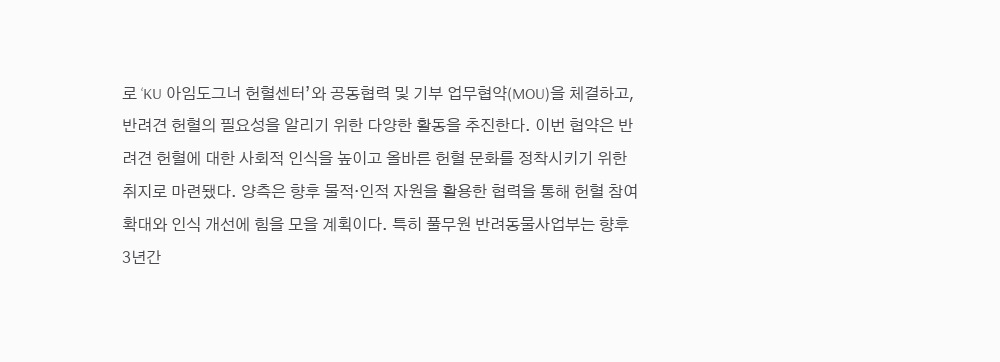로 ‘KU 아임도그너 헌혈센터’와 공동협력 및 기부 업무협약(MOU)을 체결하고, 반려견 헌혈의 필요성을 알리기 위한 다양한 활동을 추진한다. 이번 협약은 반려견 헌혈에 대한 사회적 인식을 높이고 올바른 헌혈 문화를 정착시키기 위한 취지로 마련됐다. 양측은 향후 물적·인적 자원을 활용한 협력을 통해 헌혈 참여 확대와 인식 개선에 힘을 모을 계획이다. 특히 풀무원 반려동물사업부는 향후 3년간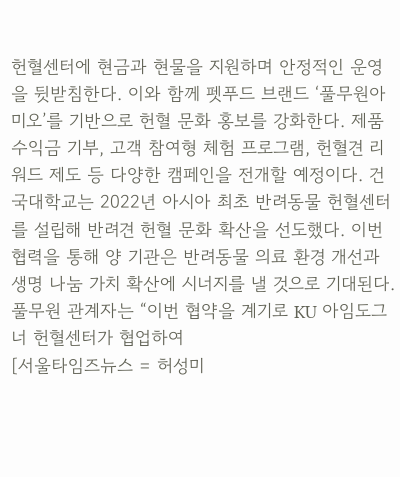헌혈센터에 현금과 현물을 지원하며 안정적인 운영을 뒷받침한다. 이와 함께 펫푸드 브랜드 ‘풀무원아미오’를 기반으로 헌혈 문화 홍보를 강화한다. 제품 수익금 기부, 고객 참여형 체험 프로그램, 헌혈견 리워드 제도 등 다양한 캠페인을 전개할 예정이다. 건국대학교는 2022년 아시아 최초 반려동물 헌혈센터를 설립해 반려견 헌혈 문화 확산을 선도했다. 이번 협력을 통해 양 기관은 반려동물 의료 환경 개선과 생명 나눔 가치 확산에 시너지를 낼 것으로 기대된다. 풀무원 관계자는 “이번 협약을 계기로 KU 아임도그너 헌혈센터가 협업하여
[서울타임즈뉴스 = 허성미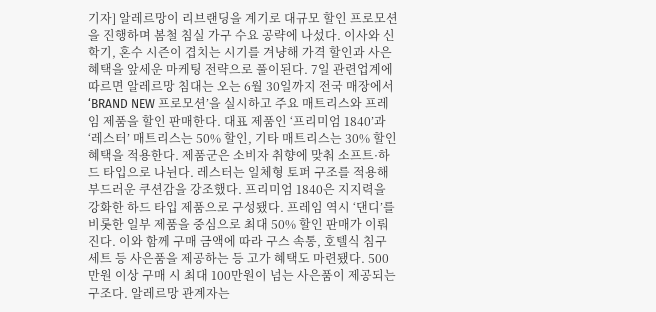기자] 알레르망이 리브랜딩을 계기로 대규모 할인 프로모션을 진행하며 봄철 침실 가구 수요 공략에 나섰다. 이사와 신학기, 혼수 시즌이 겹치는 시기를 겨냥해 가격 할인과 사은 혜택을 앞세운 마케팅 전략으로 풀이된다. 7일 관련업계에 따르면 알레르망 침대는 오는 6월 30일까지 전국 매장에서 ‘BRAND NEW 프로모션’을 실시하고 주요 매트리스와 프레임 제품을 할인 판매한다. 대표 제품인 ‘프리미엄 1840’과 ‘레스터’ 매트리스는 50% 할인, 기타 매트리스는 30% 할인 혜택을 적용한다. 제품군은 소비자 취향에 맞춰 소프트·하드 타입으로 나뉜다. 레스터는 일체형 토퍼 구조를 적용해 부드러운 쿠션감을 강조했다. 프리미엄 1840은 지지력을 강화한 하드 타입 제품으로 구성됐다. 프레임 역시 ‘댄디’를 비롯한 일부 제품을 중심으로 최대 50% 할인 판매가 이뤄진다. 이와 함께 구매 금액에 따라 구스 속통, 호텔식 침구 세트 등 사은품을 제공하는 등 고가 혜택도 마련됐다. 500만원 이상 구매 시 최대 100만원이 넘는 사은품이 제공되는 구조다. 알레르망 관계자는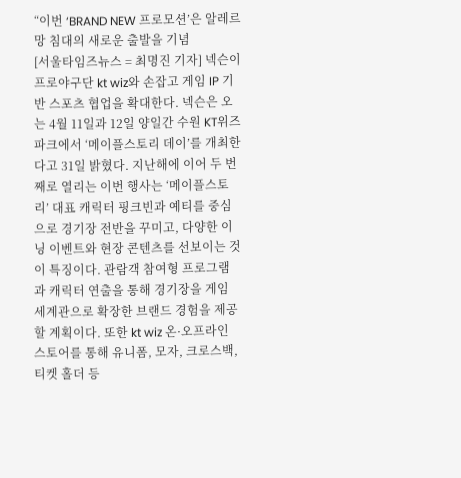“이번 ‘BRAND NEW 프로모션’은 알레르망 침대의 새로운 출발을 기념
[서울타임즈뉴스 = 최명진 기자] 넥슨이 프로야구단 kt wiz와 손잡고 게임 IP 기반 스포츠 협업을 확대한다. 넥슨은 오는 4월 11일과 12일 양일간 수원 KT위즈파크에서 ‘메이플스토리 데이’를 개최한다고 31일 밝혔다. 지난해에 이어 두 번째로 열리는 이번 행사는 ‘메이플스토리’ 대표 캐릭터 핑크빈과 예티를 중심으로 경기장 전반을 꾸미고, 다양한 이닝 이벤트와 현장 콘텐츠를 선보이는 것이 특징이다. 관람객 참여형 프로그램과 캐릭터 연출을 통해 경기장을 게임 세계관으로 확장한 브랜드 경험을 제공할 계획이다. 또한 kt wiz 온·오프라인 스토어를 통해 유니폼, 모자, 크로스백, 티켓 홀더 등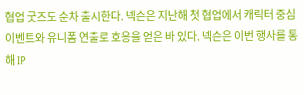협업 굿즈도 순차 출시한다. 넥슨은 지난해 첫 협업에서 캐릭터 중심 이벤트와 유니폼 연출로 호응을 얻은 바 있다. 넥슨은 이번 행사를 통해 IP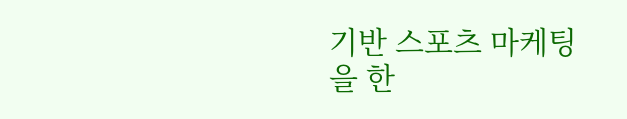기반 스포츠 마케팅을 한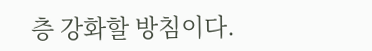층 강화할 방침이다.